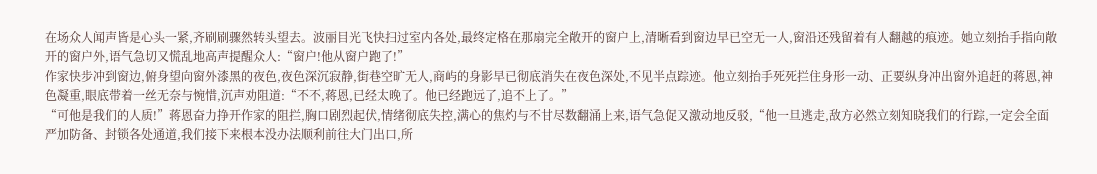在场众人闻声皆是心头一紧,齐刷刷骤然转头望去。波丽目光飞快扫过室内各处,最终定格在那扇完全敞开的窗户上,清晰看到窗边早已空无一人,窗沿还残留着有人翻越的痕迹。她立刻抬手指向敞开的窗户外,语气急切又慌乱地高声提醒众人:“窗户!他从窗户跑了!”
作家快步冲到窗边,俯身望向窗外漆黑的夜色,夜色深沉寂静,街巷空旷无人,商屿的身影早已彻底消失在夜色深处,不见半点踪迹。他立刻抬手死死拦住身形一动、正要纵身冲出窗外追赶的蒋恩,神色凝重,眼底带着一丝无奈与惋惜,沉声劝阻道:“不不,蒋恩,已经太晚了。他已经跑远了,追不上了。”
“可他是我们的人质!”蒋恩奋力挣开作家的阻拦,胸口剧烈起伏,情绪彻底失控,满心的焦灼与不甘尽数翻涌上来,语气急促又激动地反驳,“他一旦逃走,敌方必然立刻知晓我们的行踪,一定会全面严加防备、封锁各处通道,我们接下来根本没办法顺利前往大门出口,所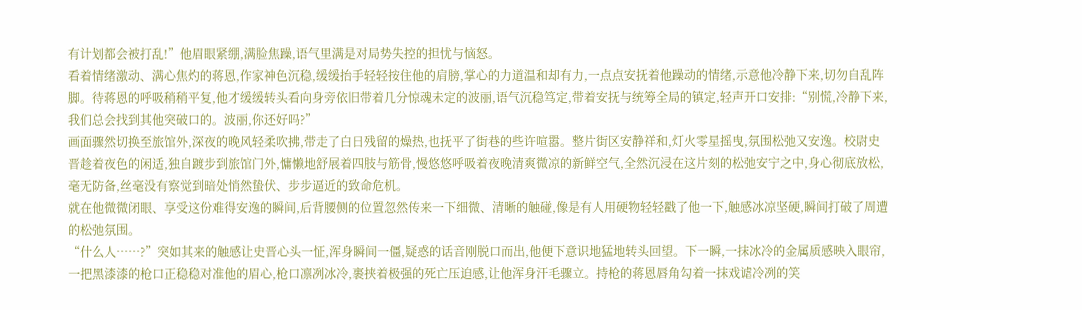有计划都会被打乱!”他眉眼紧绷,满脸焦躁,语气里满是对局势失控的担忧与恼怒。
看着情绪激动、满心焦灼的蒋恩,作家神色沉稳,缓缓抬手轻轻按住他的肩膀,掌心的力道温和却有力,一点点安抚着他躁动的情绪,示意他冷静下来,切勿自乱阵脚。待蒋恩的呼吸稍稍平复,他才缓缓转头看向身旁依旧带着几分惊魂未定的波丽,语气沉稳笃定,带着安抚与统筹全局的镇定,轻声开口安排:“别慌,冷静下来,我们总会找到其他突破口的。波丽,你还好吗?”
画面骤然切换至旅馆外,深夜的晚风轻柔吹拂,带走了白日残留的燥热,也抚平了街巷的些许喧嚣。整片街区安静祥和,灯火零星摇曳,氛围松弛又安逸。校尉史晋趁着夜色的闲适,独自踱步到旅馆门外,慵懒地舒展着四肢与筋骨,慢悠悠呼吸着夜晚清爽微凉的新鲜空气,全然沉浸在这片刻的松弛安宁之中,身心彻底放松,毫无防备,丝毫没有察觉到暗处悄然蛰伏、步步逼近的致命危机。
就在他微微闭眼、享受这份难得安逸的瞬间,后背腰侧的位置忽然传来一下细微、清晰的触碰,像是有人用硬物轻轻戳了他一下,触感冰凉坚硬,瞬间打破了周遭的松弛氛围。
“什么人……?”突如其来的触感让史晋心头一怔,浑身瞬间一僵,疑惑的话音刚脱口而出,他便下意识地猛地转头回望。下一瞬,一抹冰冷的金属质感映入眼帘,一把黑漆漆的枪口正稳稳对准他的眉心,枪口凛冽冰冷,裹挟着极强的死亡压迫感,让他浑身汗毛骤立。持枪的蒋恩唇角勾着一抹戏谑冷冽的笑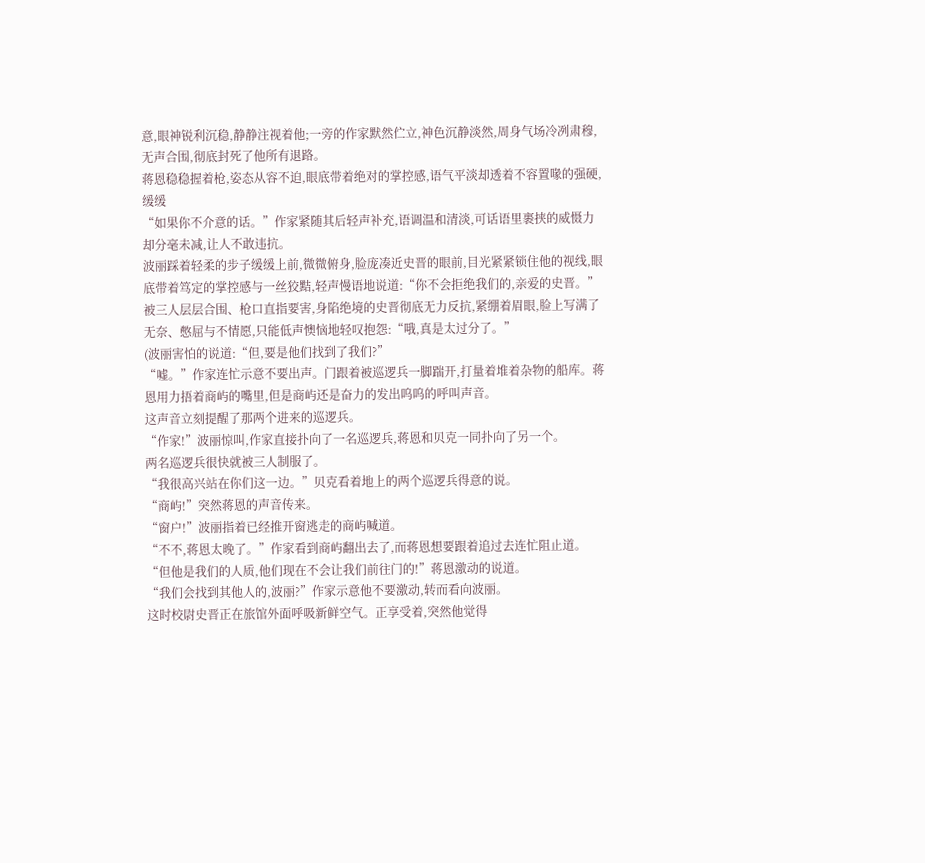意,眼神锐利沉稳,静静注视着他;一旁的作家默然伫立,神色沉静淡然,周身气场冷冽肃穆,无声合围,彻底封死了他所有退路。
蒋恩稳稳握着枪,姿态从容不迫,眼底带着绝对的掌控感,语气平淡却透着不容置喙的强硬,缓缓
“如果你不介意的话。”作家紧随其后轻声补充,语调温和清淡,可话语里裹挟的威慑力却分毫未减,让人不敢违抗。
波丽踩着轻柔的步子缓缓上前,微微俯身,脸庞凑近史晋的眼前,目光紧紧锁住他的视线,眼底带着笃定的掌控感与一丝狡黠,轻声慢语地说道:“你不会拒绝我们的,亲爱的史晋。”
被三人层层合围、枪口直指要害,身陷绝境的史晋彻底无力反抗,紧绷着眉眼,脸上写满了无奈、憋屈与不情愿,只能低声懊恼地轻叹抱怨:“哦,真是太过分了。”
(波丽害怕的说道:“但,要是他们找到了我们?”
“嘘。”作家连忙示意不要出声。门跟着被巡逻兵一脚踹开,打量着堆着杂物的船库。蒋恩用力捂着商屿的嘴里,但是商屿还是奋力的发出呜呜的呼叫声音。
这声音立刻提醒了那两个进来的巡逻兵。
“作家!”波丽惊叫,作家直接扑向了一名巡逻兵,蒋恩和贝克一同扑向了另一个。
两名巡逻兵很快就被三人制服了。
“我很高兴站在你们这一边。”贝克看着地上的两个巡逻兵得意的说。
“商屿!”突然蒋恩的声音传来。
“窗户!”波丽指着已经推开窗逃走的商屿喊道。
“不不,蒋恩太晚了。”作家看到商屿翻出去了,而蒋恩想要跟着追过去连忙阻止道。
“但他是我们的人质,他们现在不会让我们前往门的!”蒋恩激动的说道。
“我们会找到其他人的,波丽?”作家示意他不要激动,转而看向波丽。
这时校尉史晋正在旅馆外面呼吸新鲜空气。正享受着,突然他觉得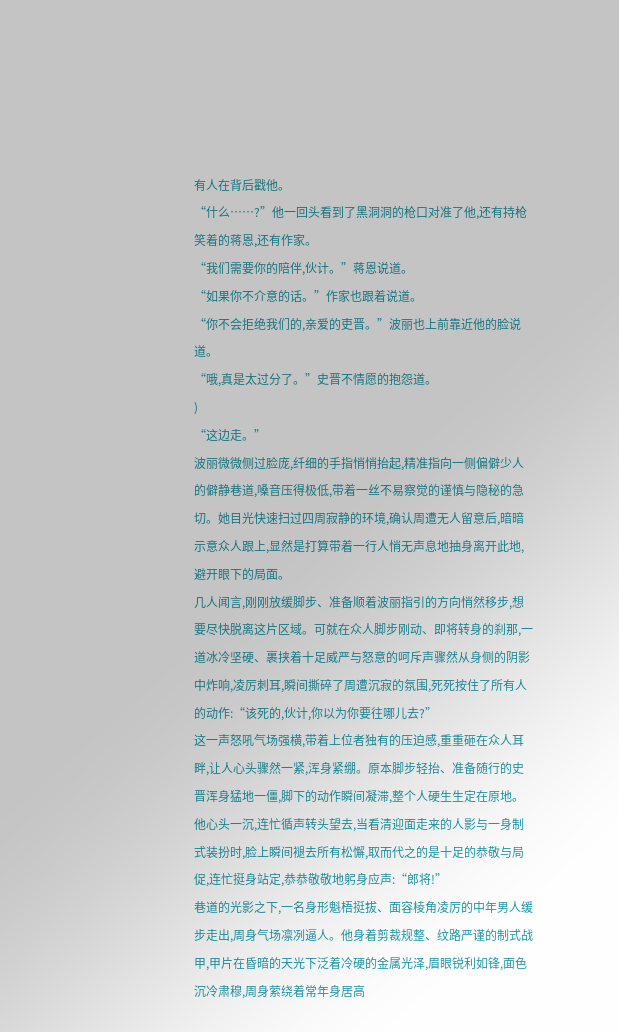有人在背后戳他。
“什么……?”他一回头看到了黑洞洞的枪口对准了他,还有持枪笑着的蒋恩,还有作家。
“我们需要你的陪伴,伙计。”蒋恩说道。
“如果你不介意的话。”作家也跟着说道。
“你不会拒绝我们的,亲爱的吏晋。”波丽也上前靠近他的脸说道。
“哦,真是太过分了。”史晋不情愿的抱怨道。
)
“这边走。”
波丽微微侧过脸庞,纤细的手指悄悄抬起,精准指向一侧偏僻少人的僻静巷道,嗓音压得极低,带着一丝不易察觉的谨慎与隐秘的急切。她目光快速扫过四周寂静的环境,确认周遭无人留意后,暗暗示意众人跟上,显然是打算带着一行人悄无声息地抽身离开此地,避开眼下的局面。
几人闻言,刚刚放缓脚步、准备顺着波丽指引的方向悄然移步,想要尽快脱离这片区域。可就在众人脚步刚动、即将转身的刹那,一道冰冷坚硬、裹挟着十足威严与怒意的呵斥声骤然从身侧的阴影中炸响,凌厉刺耳,瞬间撕碎了周遭沉寂的氛围,死死按住了所有人的动作:“该死的,伙计,你以为你要往哪儿去?”
这一声怒吼气场强横,带着上位者独有的压迫感,重重砸在众人耳畔,让人心头骤然一紧,浑身紧绷。原本脚步轻抬、准备随行的史晋浑身猛地一僵,脚下的动作瞬间凝滞,整个人硬生生定在原地。他心头一沉,连忙循声转头望去,当看清迎面走来的人影与一身制式装扮时,脸上瞬间褪去所有松懈,取而代之的是十足的恭敬与局促,连忙挺身站定,恭恭敬敬地躬身应声:“郎将!”
巷道的光影之下,一名身形魁梧挺拔、面容棱角凌厉的中年男人缓步走出,周身气场凛冽逼人。他身着剪裁规整、纹路严谨的制式战甲,甲片在昏暗的天光下泛着冷硬的金属光泽,眉眼锐利如锋,面色沉冷肃穆,周身萦绕着常年身居高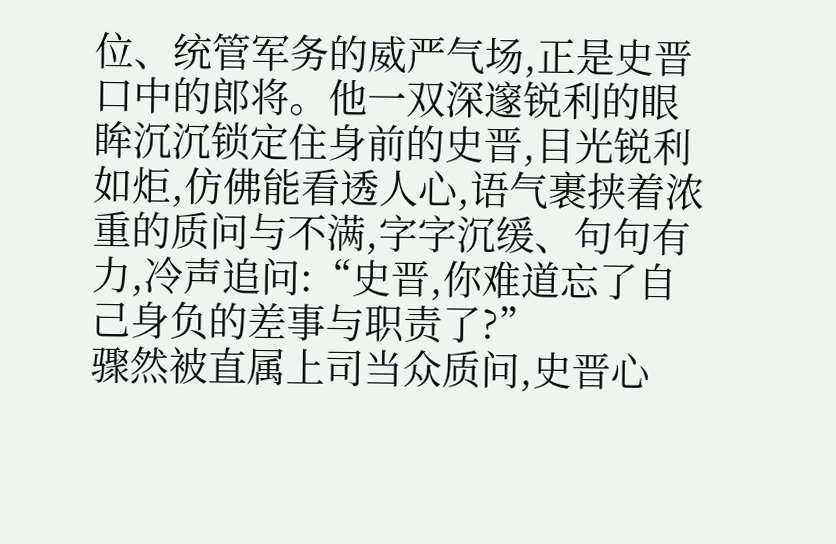位、统管军务的威严气场,正是史晋口中的郎将。他一双深邃锐利的眼眸沉沉锁定住身前的史晋,目光锐利如炬,仿佛能看透人心,语气裹挟着浓重的质问与不满,字字沉缓、句句有力,冷声追问:“史晋,你难道忘了自己身负的差事与职责了?”
骤然被直属上司当众质问,史晋心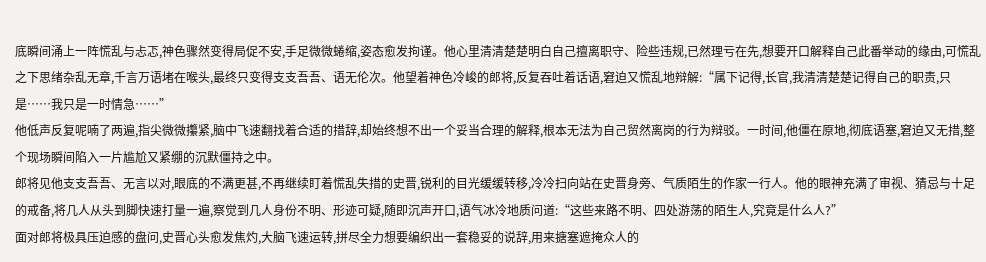底瞬间涌上一阵慌乱与忐忑,神色骤然变得局促不安,手足微微蜷缩,姿态愈发拘谨。他心里清清楚楚明白自己擅离职守、险些违规,已然理亏在先,想要开口解释自己此番举动的缘由,可慌乱之下思绪杂乱无章,千言万语堵在喉头,最终只变得支支吾吾、语无伦次。他望着神色冷峻的郎将,反复吞吐着话语,窘迫又慌乱地辩解:“属下记得,长官,我清清楚楚记得自己的职责,只是……我只是一时情急……”
他低声反复呢喃了两遍,指尖微微攥紧,脑中飞速翻找着合适的措辞,却始终想不出一个妥当合理的解释,根本无法为自己贸然离岗的行为辩驳。一时间,他僵在原地,彻底语塞,窘迫又无措,整个现场瞬间陷入一片尴尬又紧绷的沉默僵持之中。
郎将见他支支吾吾、无言以对,眼底的不满更甚,不再继续盯着慌乱失措的史晋,锐利的目光缓缓转移,冷冷扫向站在史晋身旁、气质陌生的作家一行人。他的眼神充满了审视、猜忌与十足的戒备,将几人从头到脚快速打量一遍,察觉到几人身份不明、形迹可疑,随即沉声开口,语气冰冷地质问道:“这些来路不明、四处游荡的陌生人,究竟是什么人?”
面对郎将极具压迫感的盘问,史晋心头愈发焦灼,大脑飞速运转,拼尽全力想要编织出一套稳妥的说辞,用来搪塞遮掩众人的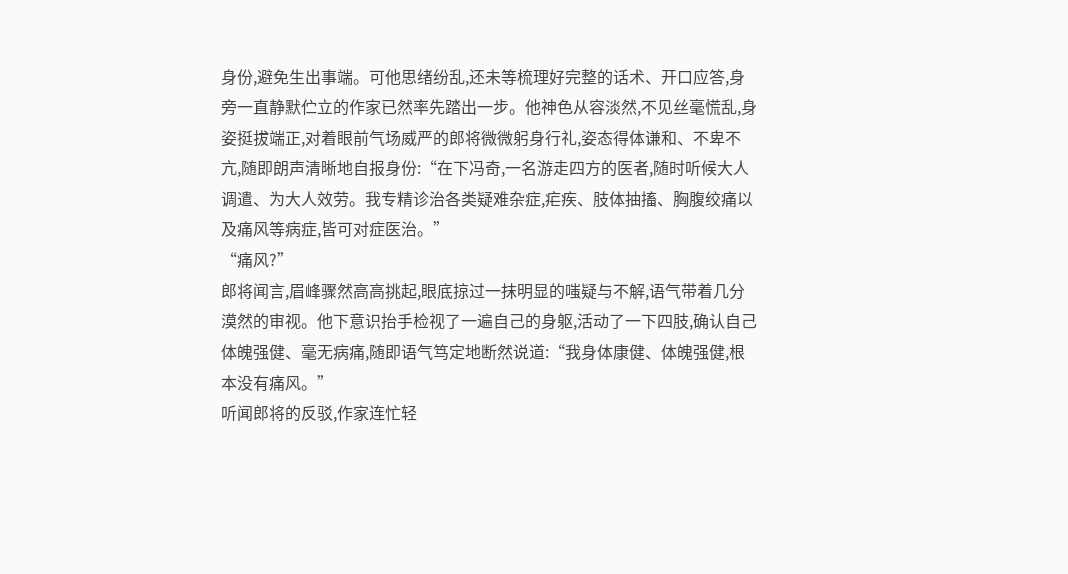身份,避免生出事端。可他思绪纷乱,还未等梳理好完整的话术、开口应答,身旁一直静默伫立的作家已然率先踏出一步。他神色从容淡然,不见丝毫慌乱,身姿挺拔端正,对着眼前气场威严的郎将微微躬身行礼,姿态得体谦和、不卑不亢,随即朗声清晰地自报身份:“在下冯奇,一名游走四方的医者,随时听候大人调遣、为大人效劳。我专精诊治各类疑难杂症,疟疾、肢体抽搐、胸腹绞痛以及痛风等病症,皆可对症医治。”
“痛风?”
郎将闻言,眉峰骤然高高挑起,眼底掠过一抹明显的嗤疑与不解,语气带着几分漠然的审视。他下意识抬手检视了一遍自己的身躯,活动了一下四肢,确认自己体魄强健、毫无病痛,随即语气笃定地断然说道:“我身体康健、体魄强健,根本没有痛风。”
听闻郎将的反驳,作家连忙轻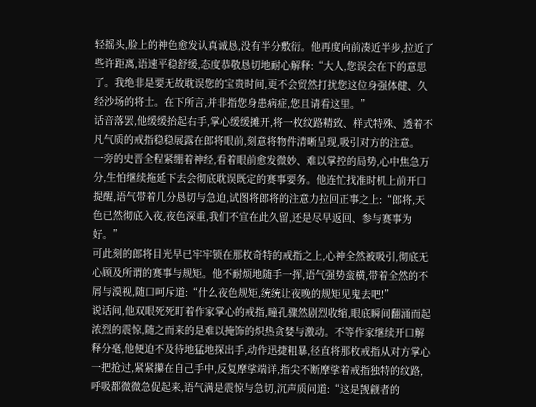轻摇头,脸上的神色愈发认真诚恳,没有半分敷衍。他再度向前凑近半步,拉近了些许距离,语速平稳舒缓,态度恭敬恳切地耐心解释:“大人,您误会在下的意思了。我绝非是要无故耽误您的宝贵时间,更不会贸然打扰您这位身强体健、久经沙场的将士。在下所言,并非指您身患病症,您且请看这里。”
话音落罢,他缓缓抬起右手,掌心缓缓摊开,将一枚纹路精致、样式特殊、透着不凡气质的戒指稳稳展露在郎将眼前,刻意将物件清晰呈现,吸引对方的注意。
一旁的史晋全程紧绷着神经,看着眼前愈发微妙、难以掌控的局势,心中焦急万分,生怕继续拖延下去会彻底耽误既定的赛事要务。他连忙找准时机上前开口提醒,语气带着几分恳切与急迫,试图将郎将的注意力拉回正事之上:“郎将,天色已然彻底入夜,夜色深重,我们不宜在此久留,还是尽早返回、参与赛事为好。”
可此刻的郎将目光早已牢牢锁在那枚奇特的戒指之上,心神全然被吸引,彻底无心顾及所谓的赛事与规矩。他不耐烦地随手一挥,语气强势蛮横,带着全然的不屑与漠视,随口呵斥道:“什么夜色规矩,统统让夜晚的规矩见鬼去吧!”
说话间,他双眼死死盯着作家掌心的戒指,瞳孔骤然剧烈收缩,眼底瞬间翻涌而起浓烈的震惊,随之而来的是难以掩饰的炽热贪婪与激动。不等作家继续开口解释分毫,他便迫不及待地猛地探出手,动作迅捷粗暴,径直将那枚戒指从对方掌心一把抢过,紧紧攥在自己手中,反复摩挲端详,指尖不断摩挲着戒指独特的纹路,呼吸都微微急促起来,语气满是震惊与急切,沉声质问道:“这是觊觎者的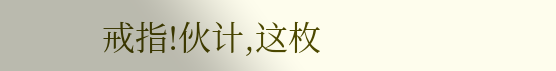戒指!伙计,这枚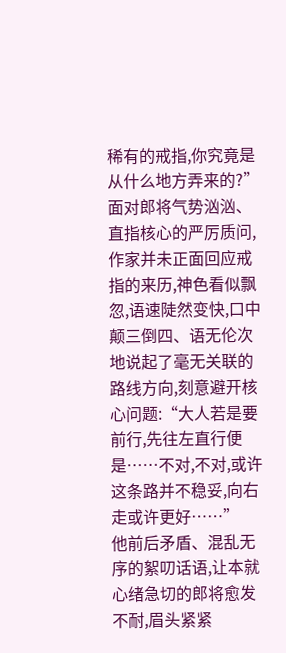稀有的戒指,你究竟是从什么地方弄来的?”
面对郎将气势汹汹、直指核心的严厉质问,作家并未正面回应戒指的来历,神色看似飘忽,语速陡然变快,口中颠三倒四、语无伦次地说起了毫无关联的路线方向,刻意避开核心问题:“大人若是要前行,先往左直行便是……不对,不对,或许这条路并不稳妥,向右走或许更好……”
他前后矛盾、混乱无序的絮叨话语,让本就心绪急切的郎将愈发不耐,眉头紧紧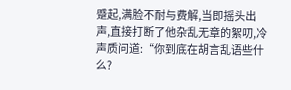蹙起,满脸不耐与费解,当即摇头出声,直接打断了他杂乱无章的絮叨,冷声质问道:“你到底在胡言乱语些什么?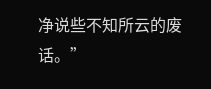净说些不知所云的废话。”